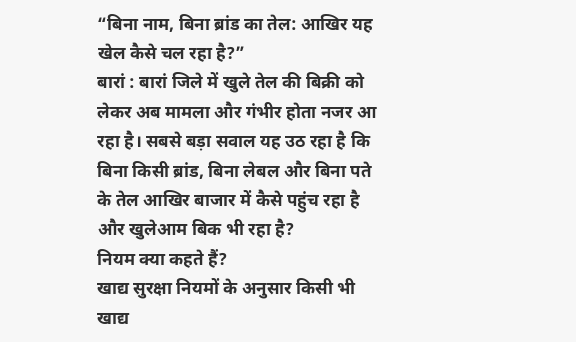“बिना नाम, बिना ब्रांड का तेल: आखिर यह खेल कैसे चल रहा है?”
बारां : बारां जिले में खुले तेल की बिक्री को लेकर अब मामला और गंभीर होता नजर आ रहा है। सबसे बड़ा सवाल यह उठ रहा है कि बिना किसी ब्रांड, बिना लेबल और बिना पते के तेल आखिर बाजार में कैसे पहुंच रहा है और खुलेआम बिक भी रहा है?
नियम क्या कहते हैं?
खाद्य सुरक्षा नियमों के अनुसार किसी भी खाद्य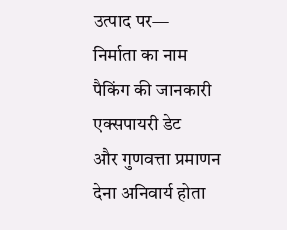उत्पाद पर—
निर्माता का नाम
पैकिंग की जानकारी
एक्सपायरी डेट
और गुणवत्ता प्रमाणन
देना अनिवार्य होता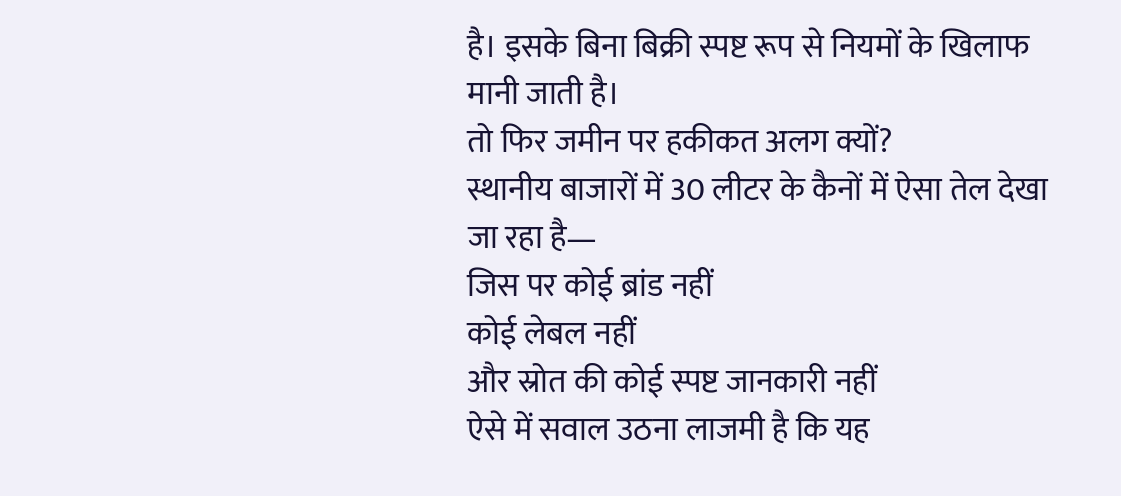है। इसके बिना बिक्री स्पष्ट रूप से नियमों के खिलाफ मानी जाती है।
तो फिर जमीन पर हकीकत अलग क्यों?
स्थानीय बाजारों में 30 लीटर के कैनों में ऐसा तेल देखा जा रहा है—
जिस पर कोई ब्रांड नहीं
कोई लेबल नहीं
और स्रोत की कोई स्पष्ट जानकारी नहीं
ऐसे में सवाल उठना लाजमी है कि यह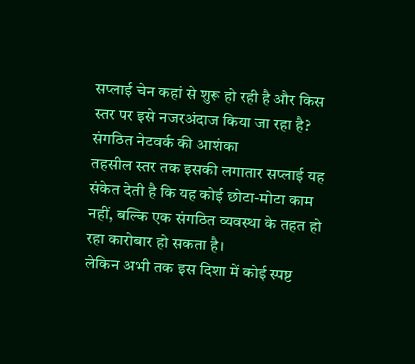सप्लाई चेन कहां से शुरू हो रही है और किस स्तर पर इसे नजरअंदाज किया जा रहा है?
संगठित नेटवर्क की आशंका
तहसील स्तर तक इसकी लगातार सप्लाई यह संकेत देती है कि यह कोई छोटा-मोटा काम नहीं, बल्कि एक संगठित व्यवस्था के तहत हो रहा कारोबार हो सकता है।
लेकिन अभी तक इस दिशा में कोई स्पष्ट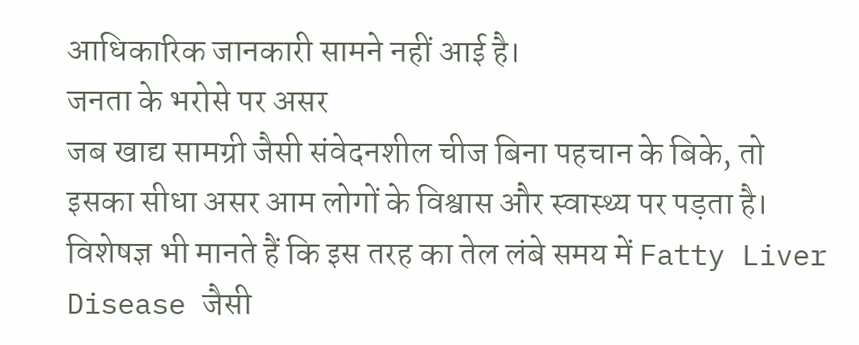आधिकारिक जानकारी सामने नहीं आई है।
जनता के भरोसे पर असर
जब खाद्य सामग्री जैसी संवेदनशील चीज बिना पहचान के बिके, तो इसका सीधा असर आम लोगों के विश्वास और स्वास्थ्य पर पड़ता है।
विशेषज्ञ भी मानते हैं कि इस तरह का तेल लंबे समय में Fatty Liver Disease जैसी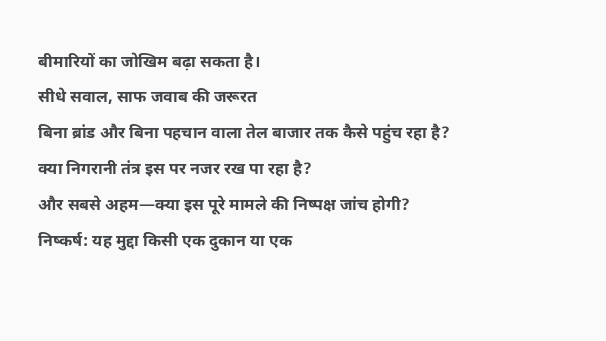बीमारियों का जोखिम बढ़ा सकता है।
सीधे सवाल, साफ जवाब की जरूरत
बिना ब्रांड और बिना पहचान वाला तेल बाजार तक कैसे पहुंच रहा है?
क्या निगरानी तंत्र इस पर नजर रख पा रहा है?
और सबसे अहम—क्या इस पूरे मामले की निष्पक्ष जांच होगी?
निष्कर्ष: यह मुद्दा किसी एक दुकान या एक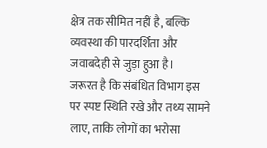क्षेत्र तक सीमित नहीं है, बल्कि व्यवस्था की पारदर्शिता और जवाबदेही से जुड़ा हुआ है।
जरूरत है कि संबंधित विभाग इस पर स्पष्ट स्थिति रखे और तथ्य सामने लाए, ताकि लोगों का भरोसा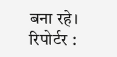बना रहे।
रिपोर्टर :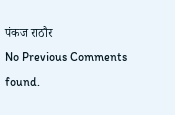पंकज राठौर
No Previous Comments found.